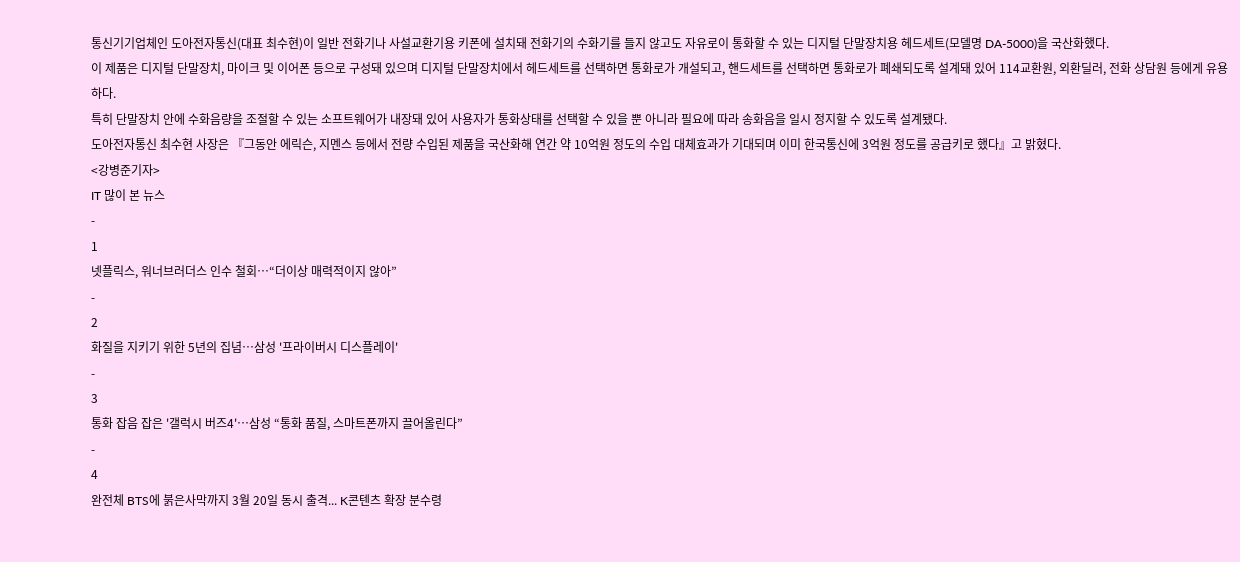통신기기업체인 도아전자통신(대표 최수현)이 일반 전화기나 사설교환기용 키폰에 설치돼 전화기의 수화기를 들지 않고도 자유로이 통화할 수 있는 디지털 단말장치용 헤드세트(모델명 DA-5000)을 국산화했다.
이 제품은 디지털 단말장치, 마이크 및 이어폰 등으로 구성돼 있으며 디지털 단말장치에서 헤드세트를 선택하면 통화로가 개설되고, 핸드세트를 선택하면 통화로가 폐쇄되도록 설계돼 있어 114교환원, 외환딜러, 전화 상담원 등에게 유용하다.
특히 단말장치 안에 수화음량을 조절할 수 있는 소프트웨어가 내장돼 있어 사용자가 통화상태를 선택할 수 있을 뿐 아니라 필요에 따라 송화음을 일시 정지할 수 있도록 설계됐다.
도아전자통신 최수현 사장은 『그동안 에릭슨, 지멘스 등에서 전량 수입된 제품을 국산화해 연간 약 10억원 정도의 수입 대체효과가 기대되며 이미 한국통신에 3억원 정도를 공급키로 했다』고 밝혔다.
<강병준기자>
IT 많이 본 뉴스
-
1
넷플릭스, 워너브러더스 인수 철회…“더이상 매력적이지 않아”
-
2
화질을 지키기 위한 5년의 집념…삼성 '프라이버시 디스플레이'
-
3
통화 잡음 잡은 '갤럭시 버즈4'…삼성 “통화 품질, 스마트폰까지 끌어올린다”
-
4
완전체 BTS에 붉은사막까지 3월 20일 동시 출격... K콘텐츠 확장 분수령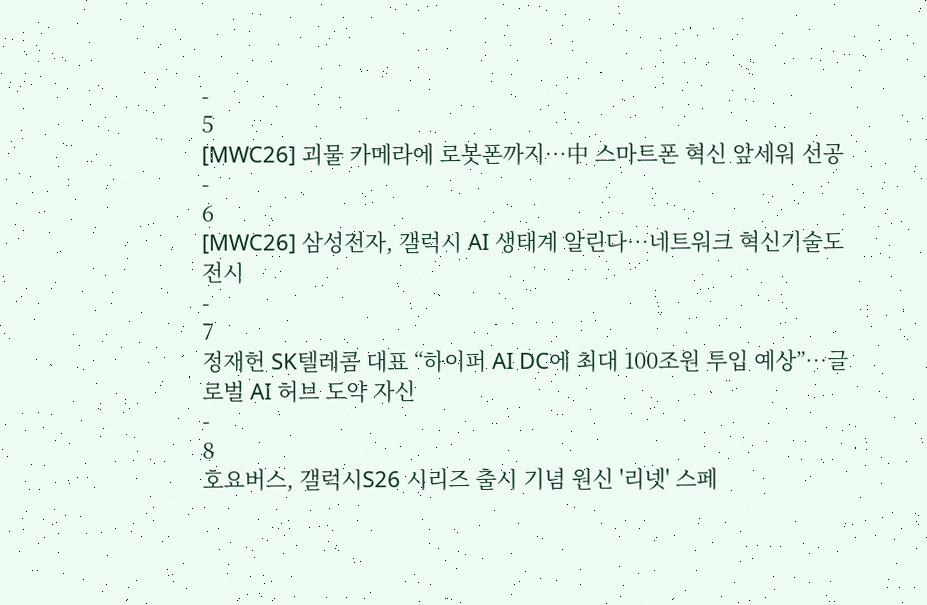-
5
[MWC26] 괴물 카메라에 로봇폰까지…中 스마트폰 혁신 앞세워 선공
-
6
[MWC26] 삼성전자, 갤럭시 AI 생태계 알린다…네트워크 혁신기술도 전시
-
7
정재헌 SK텔레콤 대표 “하이퍼 AI DC에 최대 100조원 투입 예상”…글로벌 AI 허브 도약 자신
-
8
호요버스, 갤럭시S26 시리즈 출시 기념 원신 '리넷' 스페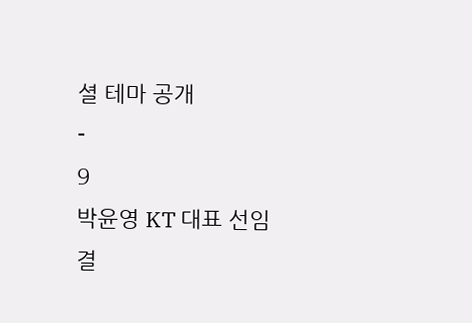셜 테마 공개
-
9
박윤영 KT 대표 선임 결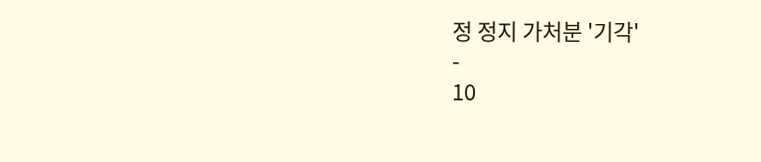정 정지 가처분 '기각'
-
10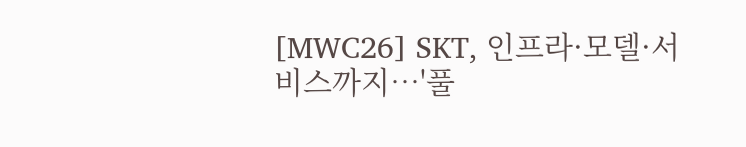[MWC26] SKT, 인프라·모델·서비스까지…'풀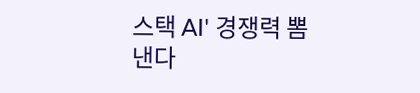스택 AI' 경쟁력 뽐낸다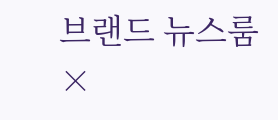브랜드 뉴스룸
×